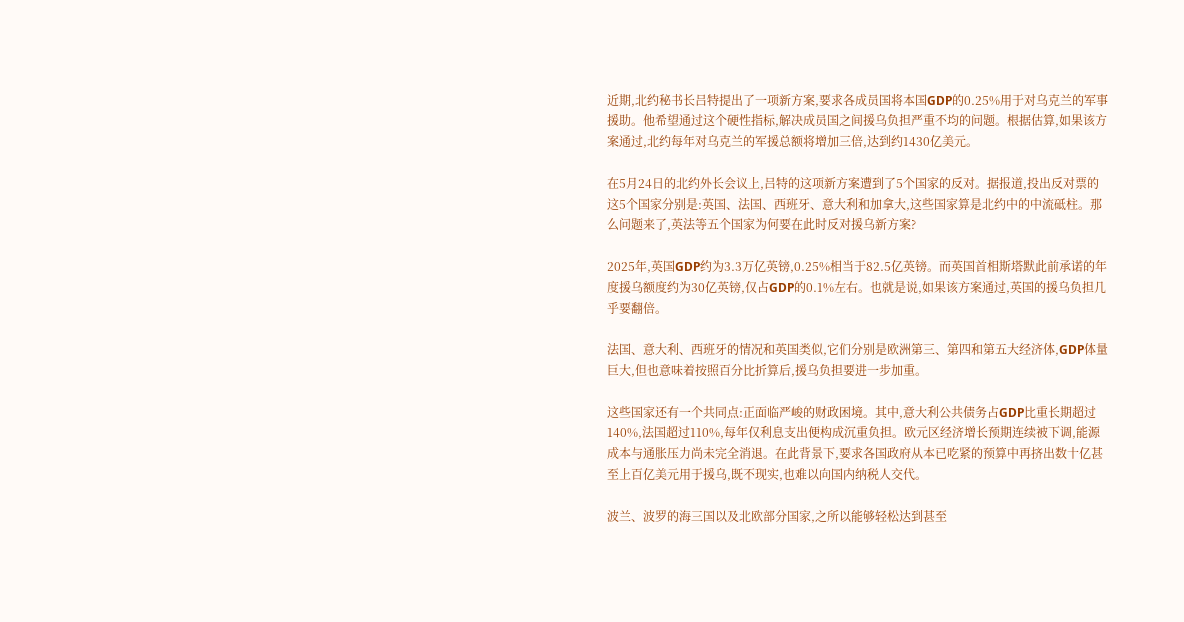近期,北约秘书长吕特提出了一项新方案,要求各成员国将本国GDP的0.25%用于对乌克兰的军事援助。他希望通过这个硬性指标,解决成员国之间援乌负担严重不均的问题。根据估算,如果该方案通过,北约每年对乌克兰的军援总额将增加三倍,达到约1430亿美元。

在5月24日的北约外长会议上,吕特的这项新方案遭到了5个国家的反对。据报道,投出反对票的这5个国家分别是:英国、法国、西班牙、意大利和加拿大,这些国家算是北约中的中流砥柱。那么问题来了,英法等五个国家为何要在此时反对援乌新方案?

2025年,英国GDP约为3.3万亿英镑,0.25%相当于82.5亿英镑。而英国首相斯塔默此前承诺的年度援乌额度约为30亿英镑,仅占GDP的0.1%左右。也就是说,如果该方案通过,英国的援乌负担几乎要翻倍。

法国、意大利、西班牙的情况和英国类似,它们分别是欧洲第三、第四和第五大经济体,GDP体量巨大,但也意味着按照百分比折算后,援乌负担要进一步加重。

这些国家还有一个共同点:正面临严峻的财政困境。其中,意大利公共债务占GDP比重长期超过140%,法国超过110%,每年仅利息支出便构成沉重负担。欧元区经济增长预期连续被下调,能源成本与通胀压力尚未完全消退。在此背景下,要求各国政府从本已吃紧的预算中再挤出数十亿甚至上百亿美元用于援乌,既不现实,也难以向国内纳税人交代。

波兰、波罗的海三国以及北欧部分国家,之所以能够轻松达到甚至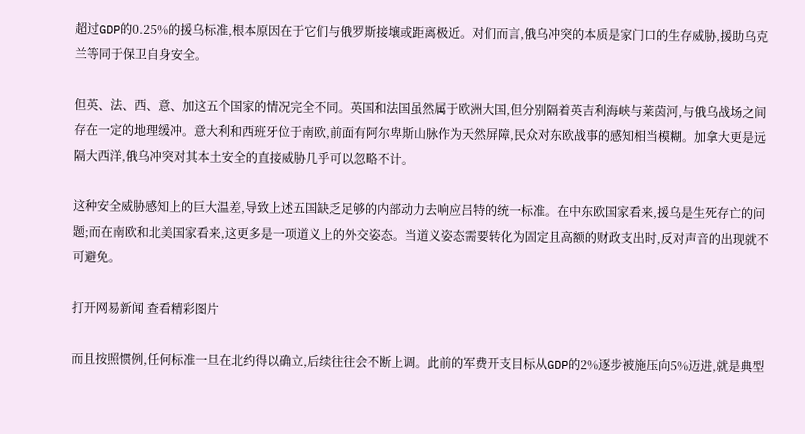超过GDP的0.25%的援乌标准,根本原因在于它们与俄罗斯接壤或距离极近。对们而言,俄乌冲突的本质是家门口的生存威胁,援助乌克兰等同于保卫自身安全。

但英、法、西、意、加这五个国家的情况完全不同。英国和法国虽然属于欧洲大国,但分别隔着英吉利海峡与莱茵河,与俄乌战场之间存在一定的地理缓冲。意大利和西班牙位于南欧,前面有阿尔卑斯山脉作为天然屏障,民众对东欧战事的感知相当模糊。加拿大更是远隔大西洋,俄乌冲突对其本土安全的直接威胁几乎可以忽略不计。

这种安全威胁感知上的巨大温差,导致上述五国缺乏足够的内部动力去响应吕特的统一标准。在中东欧国家看来,援乌是生死存亡的问题;而在南欧和北美国家看来,这更多是一项道义上的外交姿态。当道义姿态需要转化为固定且高额的财政支出时,反对声音的出现就不可避免。

打开网易新闻 查看精彩图片

而且按照惯例,任何标准一旦在北约得以确立,后续往往会不断上调。此前的军费开支目标从GDP的2%逐步被施压向5%迈进,就是典型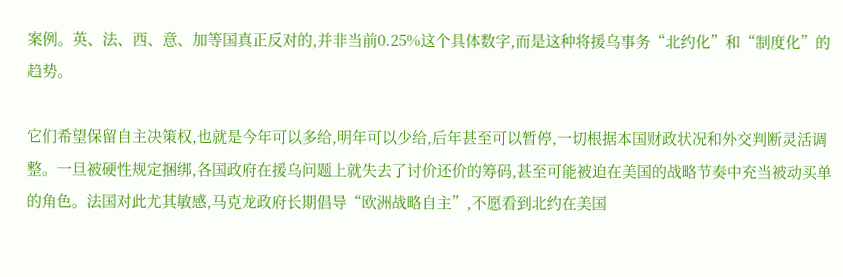案例。英、法、西、意、加等国真正反对的,并非当前0.25%这个具体数字,而是这种将援乌事务“北约化”和“制度化”的趋势。

它们希望保留自主决策权,也就是今年可以多给,明年可以少给,后年甚至可以暂停,一切根据本国财政状况和外交判断灵活调整。一旦被硬性规定捆绑,各国政府在援乌问题上就失去了讨价还价的筹码,甚至可能被迫在美国的战略节奏中充当被动买单的角色。法国对此尤其敏感,马克龙政府长期倡导“欧洲战略自主”,不愿看到北约在美国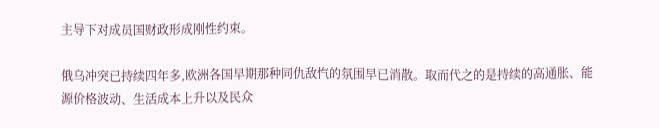主导下对成员国财政形成刚性约束。

俄乌冲突已持续四年多,欧洲各国早期那种同仇敌忾的氛围早已消散。取而代之的是持续的高通胀、能源价格波动、生活成本上升以及民众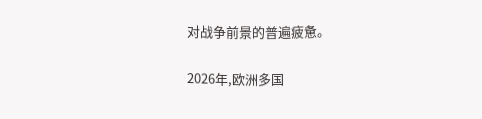对战争前景的普遍疲惫。

2026年,欧洲多国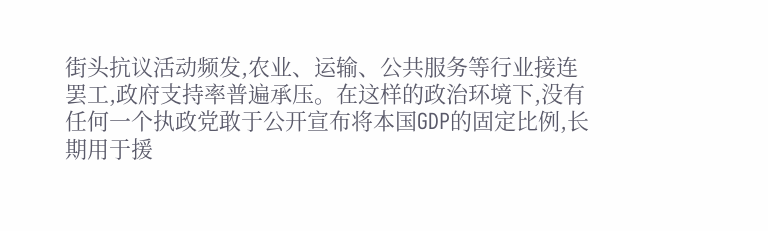街头抗议活动频发,农业、运输、公共服务等行业接连罢工,政府支持率普遍承压。在这样的政治环境下,没有任何一个执政党敢于公开宣布将本国GDP的固定比例,长期用于援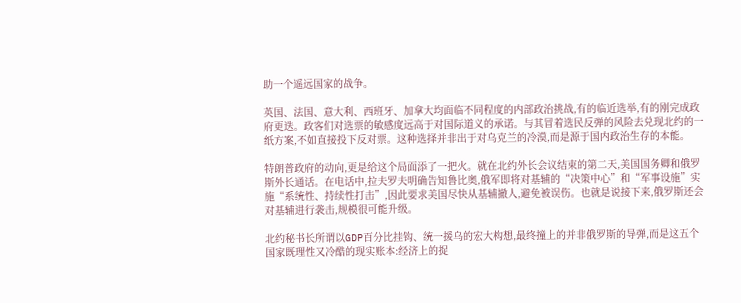助一个遥远国家的战争。

英国、法国、意大利、西班牙、加拿大均面临不同程度的内部政治挑战,有的临近选举,有的刚完成政府更迭。政客们对选票的敏感度远高于对国际道义的承诺。与其冒着选民反弹的风险去兑现北约的一纸方案,不如直接投下反对票。这种选择并非出于对乌克兰的冷漠,而是源于国内政治生存的本能。

特朗普政府的动向,更是给这个局面添了一把火。就在北约外长会议结束的第二天,美国国务卿和俄罗斯外长通话。在电话中,拉夫罗夫明确告知鲁比奥,俄军即将对基辅的“决策中心”和“军事设施”实施“系统性、持续性打击”,因此要求美国尽快从基辅撤人,避免被误伤。也就是说接下来,俄罗斯还会对基辅进行袭击,规模很可能升级。

北约秘书长所谓以GDP百分比挂钩、统一援乌的宏大构想,最终撞上的并非俄罗斯的导弹,而是这五个国家既理性又冷酷的现实账本:经济上的捉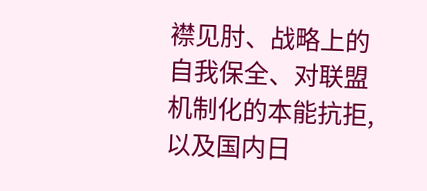襟见肘、战略上的自我保全、对联盟机制化的本能抗拒,以及国内日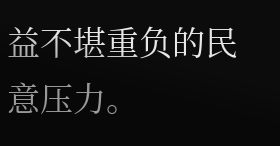益不堪重负的民意压力。